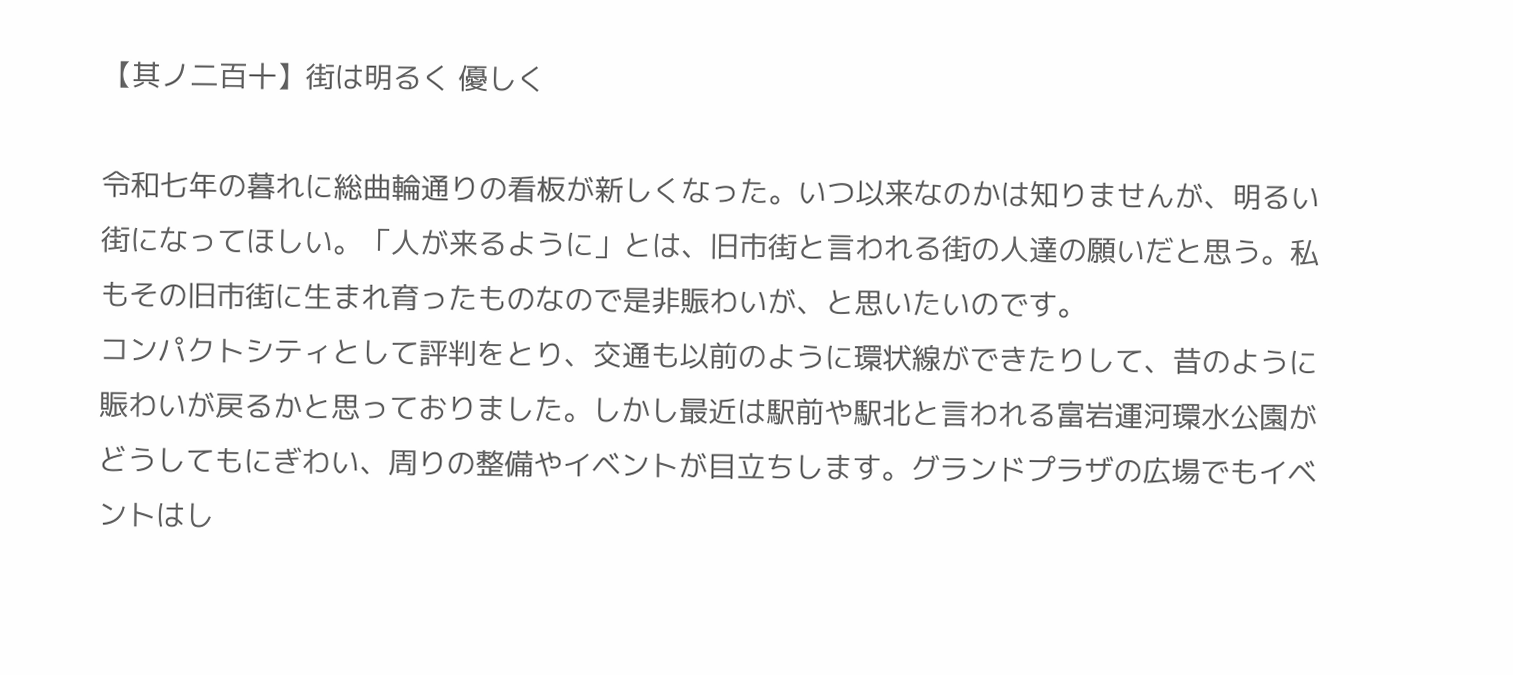【其ノ二百十】街は明るく 優しく

令和七年の暮れに総曲輪通りの看板が新しくなった。いつ以来なのかは知りませんが、明るい街になってほしい。「人が来るように」とは、旧市街と言われる街の人達の願いだと思う。私もその旧市街に生まれ育ったものなので是非賑わいが、と思いたいのです。
コンパクトシティとして評判をとり、交通も以前のように環状線ができたりして、昔のように賑わいが戻るかと思っておりました。しかし最近は駅前や駅北と言われる富岩運河環水公園がどうしてもにぎわい、周りの整備やイベントが目立ちします。グランドプラザの広場でもイベントはし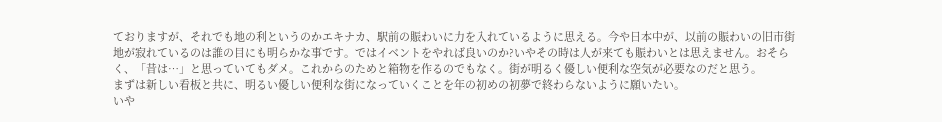ておりますが、それでも地の利というのかエキナカ、駅前の賑わいに力を入れているように思える。今や日本中が、以前の賑わいの旧市街地が寂れているのは誰の目にも明らかな事です。ではイベントをやれば良いのか?いやその時は人が来ても賑わいとは思えません。おそらく、「昔は…」と思っていてもダメ。これからのためと箱物を作るのでもなく。街が明るく優しい便利な空気が必要なのだと思う。
まずは新しい看板と共に、明るい優しい便利な街になっていくことを年の初めの初夢で終わらないように願いたい。
いや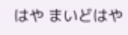はや まいどはや